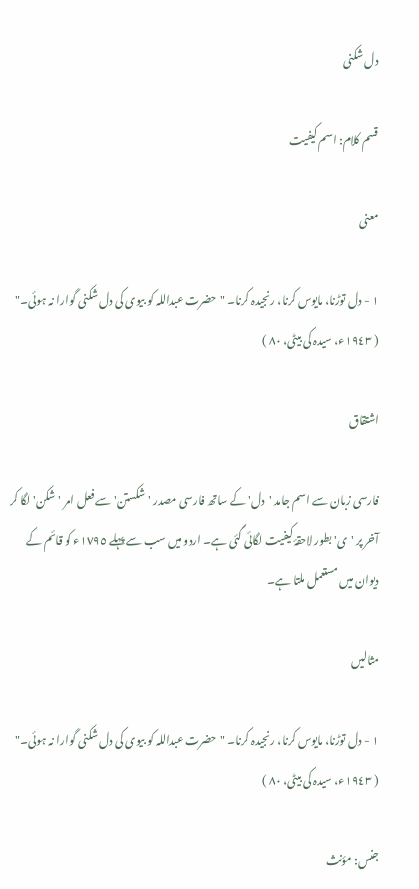دل شکنی

قسم کلام: اسم کیفیت

معنی

١ - دل توڑنا، مایوس کرنا، رنجیدہ کرنا۔ "حضرت عبداللہ کو بیوی کی دل شکنی گوارا نہ ہوئی۔"      ( ١٩٤٣ء، سیدہ کی بیٹی، ٨٠ )

اشتقاق

فارسی زبان سے اسم جامد 'دل' کے ساتھ فارسی مصدر 'شکستن' سے فعل امر 'شکن' لگا کر آخر پر 'ی' بطور لاحقۂ کیفیت لگائی گئی ہے۔ اردو میں سب سے پہلے ١٧٩٥ء کو قائم کے دیوان میں مستعمل ملتا ہے۔

مثالیں

١ - دل توڑنا، مایوس کرنا، رنجیدہ کرنا۔ "حضرت عبداللہ کو بیوی کی دل شکنی گوارا نہ ہوئی۔"      ( ١٩٤٣ء، سیدہ کی بیٹی، ٨٠ )

جنس: مؤنث